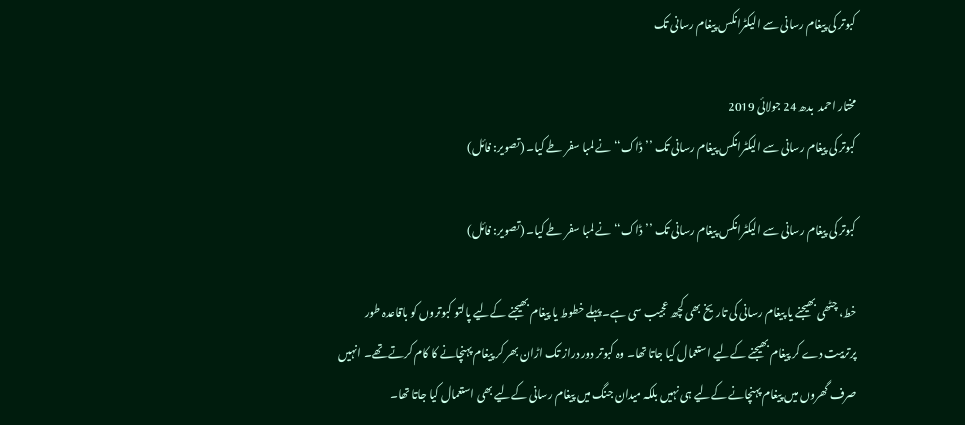کبوتر کی پیغام رسانی سے الیکٹرانکس پیغام رسانی تک

مختار احمد  بدھ 24 جولائی 2019
کبوتر کی پیغام رسانی سے الیکٹرانکس پیغام رسانی تک ’’ڈاک‘‘ نے لمبا سفر طے کیا۔ (تصویر: فائل)

کبوتر کی پیغام رسانی سے الیکٹرانکس پیغام رسانی تک ’’ڈاک‘‘ نے لمبا سفر طے کیا۔ (تصویر: فائل)

خط، چٹھی بھیجنے یا پیغام رسانی کی تاریخ بھی کچھ عجیب سی ہے۔ پہلے خطوط یا پیغام بھیجنے کےلیے پالتو کبوتروں کو باقاعدہ طور پرتربیت دے کر پیغام بھیجنے کےلیے استعمال کیا جاتا تھا۔ وہ کبوتر دور دراز تک اڑان بھر کر پیغام پہنچانے کا کام کرتے تھے۔ انہیں صرف گھروں میں پیغام پہنچانے کےلیے ہی نہیں بلکہ میدان جنگ میں پیغام رسانی کےلیے بھی استعمال کیا جاتا تھا۔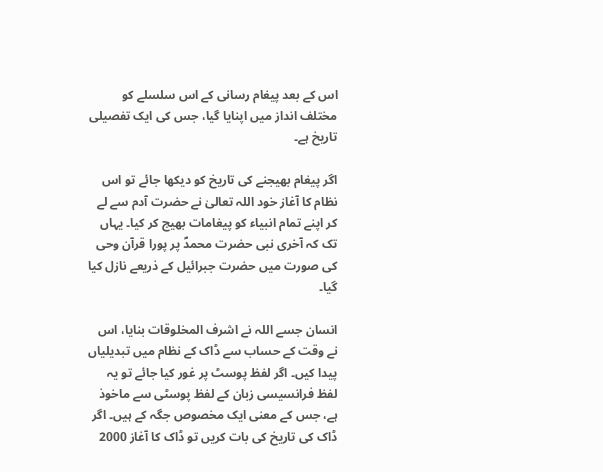اس کے بعد پیغام رسانی کے اس سلسلے کو مختلف انداز میں اپنایا گیا، جس کی ایک تفصیلی تاریخ ہے۔

اگر پیغام بھیجنے کی تاریخ کو دیکھا جائے تو اس نظام کا آغاز خود اللہ تعالیٰ نے حضرت آدم سے لے کر اپنے تمام انبیاء کو پیغامات بھیج کر کیا۔ یہاں تک کہ آخری نبی حضرت محمدؐ پر پورا قرآن وحی کی صورت میں حضرت جبرائیل کے ذریعے نازل کیا گیا۔

انسان جسے اللہ نے اشرف المخلوقات بنایا، اس نے وقت کے حساب سے ڈاک کے نظام میں تبدیلیاں پیدا کیں۔ اگر لفظ پوسٹ پر غور کیا جائے تو یہ لفظ فرانسیسی زبان کے لفظ پوسٹی سے ماخوذ ہے، جس کے معنی ایک مخصوص جگہ کے ہیں۔ اگر ڈاک کی تاریخ کی بات کریں تو ڈاک کا آغاز 2000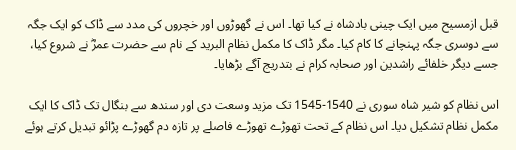قبل ازمسیح میں ایک چینی بادشاہ نے کیا تھا۔ اس نے گھوڑوں اور خچروں کی مدد سے ڈاک کو ایک جگہ سے دوسری جگہ پہنچانے کا کام کیا۔ مگر ڈاک کا مکمل نظام البرید کے نام سے حضرت عمرؓ نے شروع کیا، جسے دیگر خلفائے راشدین اور صحابہ کرام نے بتدریج آگے بڑھایا۔

اس نظام کو شیر شاہ سوری نے 1540-1545 تک مزید وسعت دی اور سندھ سے بنگال تک ڈاک کا ایک مکمل نظام تشکیل دیا۔ اس نظام کے تحت تھوڑے تھوڑے فاصلے پر تازہ دم گھوڑے پڑائو تبدیل کرتے ہوئے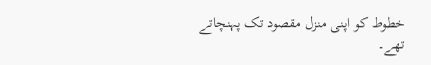خطوط کو اپنی منزل مقصود تک پہنچاتے تھے۔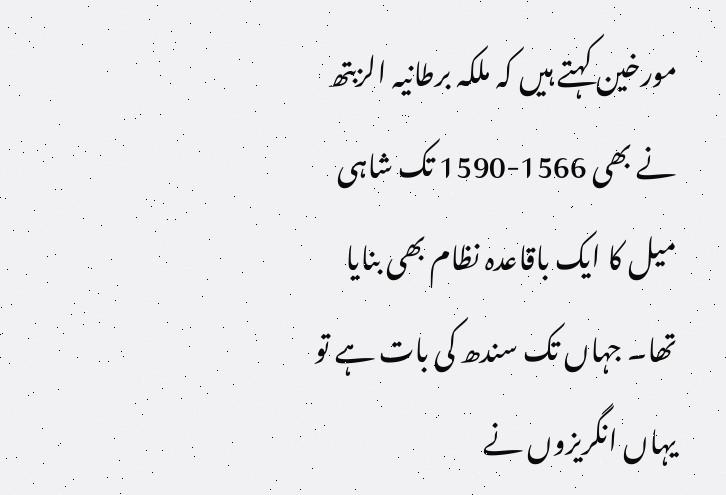مورخین کہتے ہیں کہ ملکہ برطانیہ الزبتھ نے بھی 1566-1590 تک شاہی میل کا ایک باقاعدہ نظام بھی بنایا تھا۔ جہاں تک سندھ کی بات ہے تو یہاں انگریزوں نے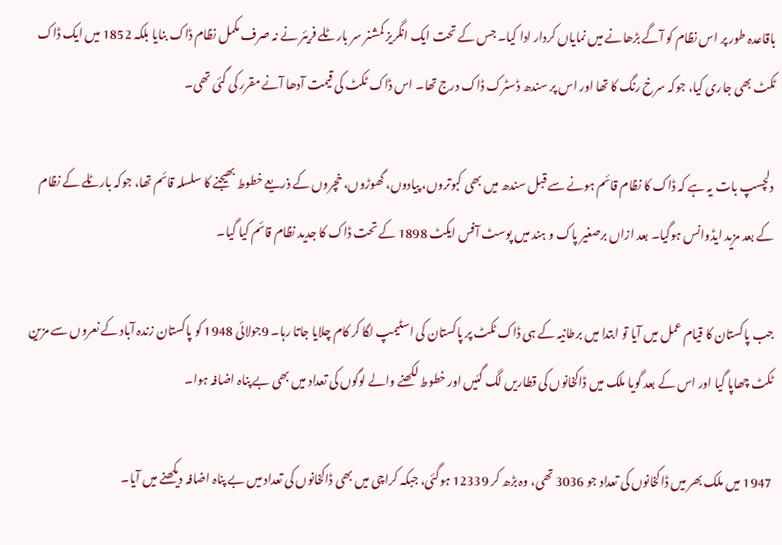باقاعدہ طور پر اس نظام کو آگے بڑھانے میں نمایاں کردار ادا کیا۔ جس کے تحت ایک انگریز کمشنر سر بارٹلے فریئر نے نہ صرف مکمل نظام ڈاک بنایا بلکہ 1852 میں ایک ڈاک ٹکٹ بھی جاری کیا، جوکہ سرخ رنگ کا تھا اور اس پر سندھ ڈسٹرک ڈاک درج تھا۔ اس ڈاک ٹکٹ کی قیمت آدھا آنے مقرر کی گئی تھی۔

دلچسپ بات یہ ہے کہ ڈاک کا نظام قائم ہونے سے قبل سندھ میں بھی کبوتروں، پیادوں، گھوڑوں، خچروں کے ذریعے خطوط بھیجنے کا سلسلہ قائم تھا، جوکہ بارٹلے کے نظام کے بعد مزید ایڈوانس ہوگیا۔ بعد ازاں برصغیر پاک و ہند میں پوسٹ آفس ایکٹ 1898 کے تحت ڈاک کا جدید نظام قائم کیا گیا۔

جب پاکستان کا قیام عمل میں آیا تو ابتدا میں برطانیہ کے ہی ڈاک ٹکٹ پر پاکستان کی اسٹیمپ لگا کر کام چلایا جاتا رہا۔ 9جولائی 1948 کو پاکستان زندہ آباد کے نعروں سے مزین ٹکٹ چھاپا گیا اور اس کے بعد گویا ملک میں ڈاکخانوں کی قطاریں لگ گئیں اور خطوط لکھنے والے لوگوں کی تعداد میں بھی بے پناہ اضافہ ہوا۔

1947 میں ملک بھر میں ڈاکخانوں کی تعداد جو 3036 تھی، وہ بڑھ کر 12339 ہوگئی، جبکہ کراچی میں بھی ڈاکخانوں کی تعداد میں بے پناہ اضافہ دیکھنے میں آیا۔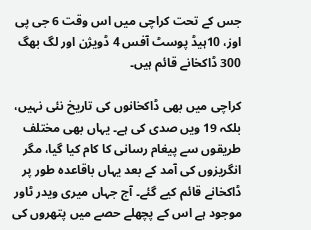جس کے تحت کراچی میں اس وقت 6 جی پی اوز، 10ہیڈ پوسٹ آفس 4 ڈویژن اور لگ بھگ 300 ڈاکخانے قائم ہیں۔

کراچی میں بھی ڈاکخانوں کی تاریخ نئی نہیں، بلکہ 19 ویں صدی کی ہے۔ یہاں بھی مختلف طریقوں سے پیغام رسانی کا کام کیا گیا، مگر انگریزوں کی آمد کے بعد یہاں باقاعدہ طور پر ڈاکخانے قائم کیے گئے۔ آج جہاں میری ویدر ٹاور موجود ہے اس کے پچھلے حصے میں پتھروں کی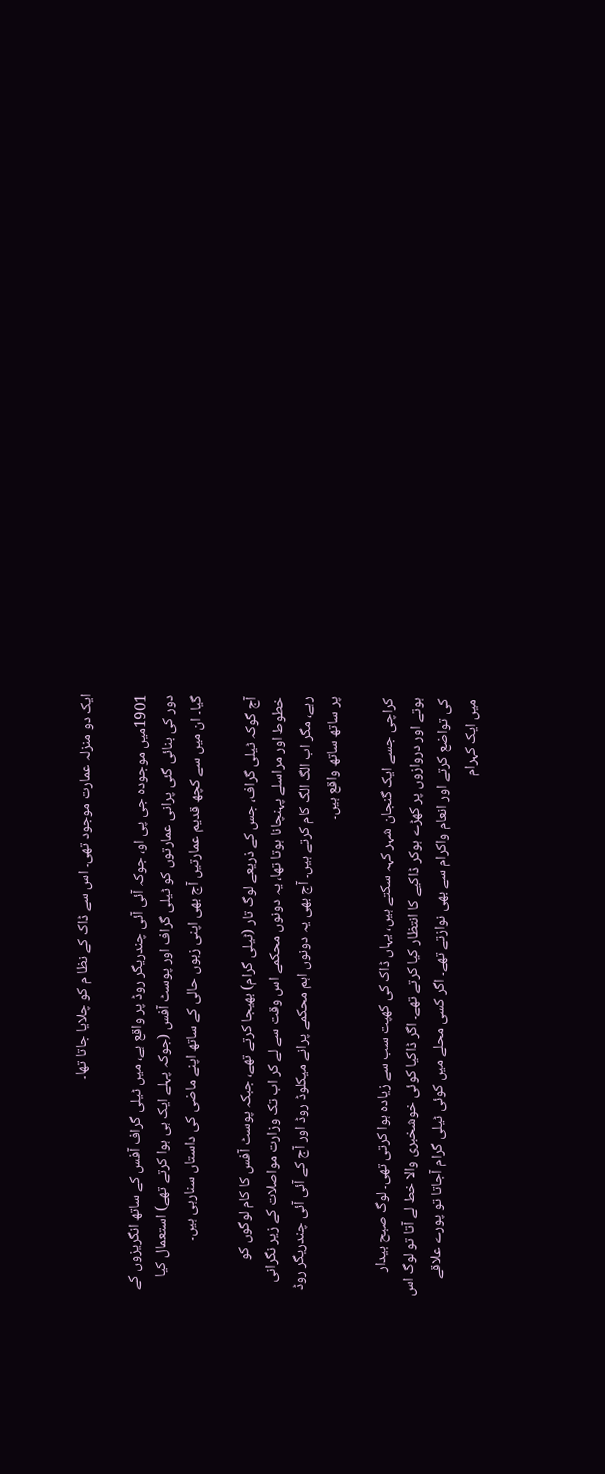ایک دو منزلہ عمارت موجود تھی۔ اس سے ڈاک کے نظا م کو چلایا جاتا تھا۔

1901میں موجودہ جی پی او، جوکہ آئی آئی چندریگر روڈ پر واقع ہے، میں ٹیلی گراف آفس کے ساتھ انگریزوں کے دور کی بنائی گئی پرانی عمارتوں کو ٹیلی گراف اور پوسٹ آفس (جوکہ پہلے ایک ہی ہوا کرتے تھے) استعمال کیا گیا۔ ان میں سے کچھ قدیم عمارتیں آج بھی اپنی زبوں حالی کے ساتھ اپنے ماضی کی داستاں سنارہی ہیں۔

آج گوکہ ٹیلی گراف، جس کے ذریعے لوگ تار (ٹیلی گرام) بھیجا کرتے تھے، جبکہ پوسٹ آفس کا کام لوگوں کو خطوط اور مراسلے پہنچانا ہوتا تھا، یہ دونوں محکمے اس وقت سے لے کر اب تک وزارت مواصلات کے زیر نگرانی رہے، مگر اب الگ الگ کام کرتے ہیں۔ آج بھی یہ دونوں اہم محکمے پرانے میکلوڈ روڈ اور آج کے آئی آئی چندریگر روڈ پر ساتھ ساتھ واقع ہیں۔

کراچی جسے ایک گنجان شہر کہہ سکتے ہیں، یہاں ڈاک کی کھپت سب سے زیادہ ہوا کرتی تھی۔ لوگ صبح بیدار ہوتے اور دروازوں پر کھڑے ہوکر ڈاکیے کا انتظار کیا کرتے تھے۔ اگر ڈاکیا کوئی خوشخبری والا خط لے آتا تو لوگ اس کی تواضع کرتے اور انعام واکرام سے بھی نوازتے تھے۔ اگر کسی محلے میں کوئی ٹیلی گرام آجاتا تو پورے علاقے میں ایک کہرام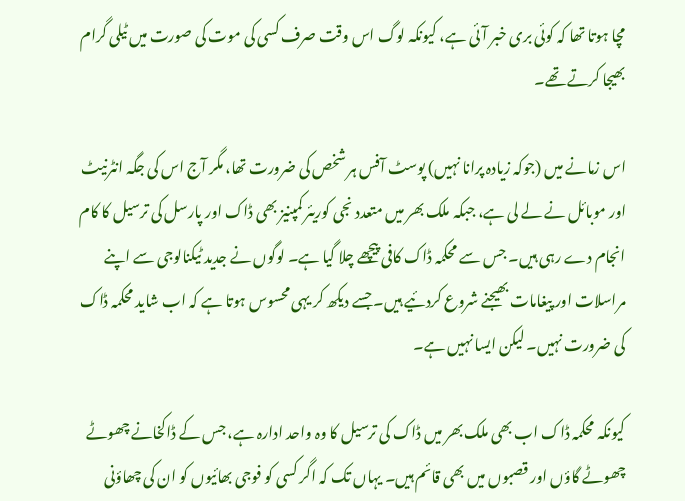مچا ہوتا تھا کہ کوئی بری خبر آئی ہے، کیونکہ لوگ اس وقت صرف کسی کی موت کی صورت میں ٹیلی گرام بھیجا کرتے تھے۔

اس زمانے میں (جوکہ زیادہ پرانا نہیں) پوسٹ آفس ہر شخص کی ضرورت تھا، مگر آج اس کی جگہ انٹرنیٹ اور موبائل نے لے لی ہے، جبکہ ملک بھر میں متعدد نجی کوریئر کمپنیز بھی ڈاک اور پارسل کی ترسیل کا کام انجام دے رہی ہیں۔ جس سے محکمہ ڈاک کافی پیچھے چلا گیا ہے۔ لوگوں نے جدید ٹیکنالوجی سے اپنے مراسلات اور پیغامات بھیجنے شروع کردئیے ہیں۔ جسے دیکھ کر یہی محسوس ہوتا ہے کہ اب شاید محکمہ ڈاک کی ضرورت نہیں۔ لیکن ایسا نہیں ہے۔

کیونکہ محکمہ ڈاک اب بھی ملک بھر میں ڈاک کی ترسیل کا وہ واحد ادارہ ہے، جس کے ڈاکخانے چھوٹے چھوٹے گاؤں اور قصبوں میں بھی قائم ہیں۔ یہاں تک کہ اگر کسی کو فوجی بھائیوں کو ان کی چھاؤنی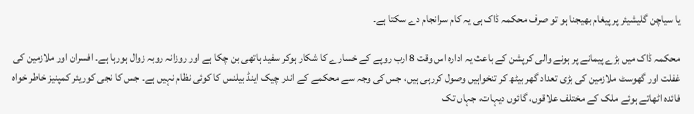یا سیاچن گلیشیئر پر پیغام بھیجنا ہو تو صرف محکمہ ڈاک ہی یہ کام سرانجام دے سکتا ہے۔

محکمہ ڈاک میں بڑے پیمانے پر ہونے والی کرپشن کے باعث یہ ادارہ اس وقت 8 ارب روپے کے خسارے کا شکار ہوکر سفید ہاتھی بن چکا ہے اور روزانہ روبہ زوال ہورہا ہے۔ افسران اور ملازمین کی غفلت اور گھوسٹ ملازمین کی بڑی تعداد گھر بیٹھ کر تنخواہیں وصول کررہی ہیں، جس کی وجہ سے محکمے کے اندر چیک اینڈ بیلنس کا کوئی نظام نہیں ہے۔ جس کا نجی کوریئر کمپنیز خاطر خواہ فائدہ اٹھاتے ہوئے ملک کے مختلف علاقوں، گائوں دیہات، جہاں تک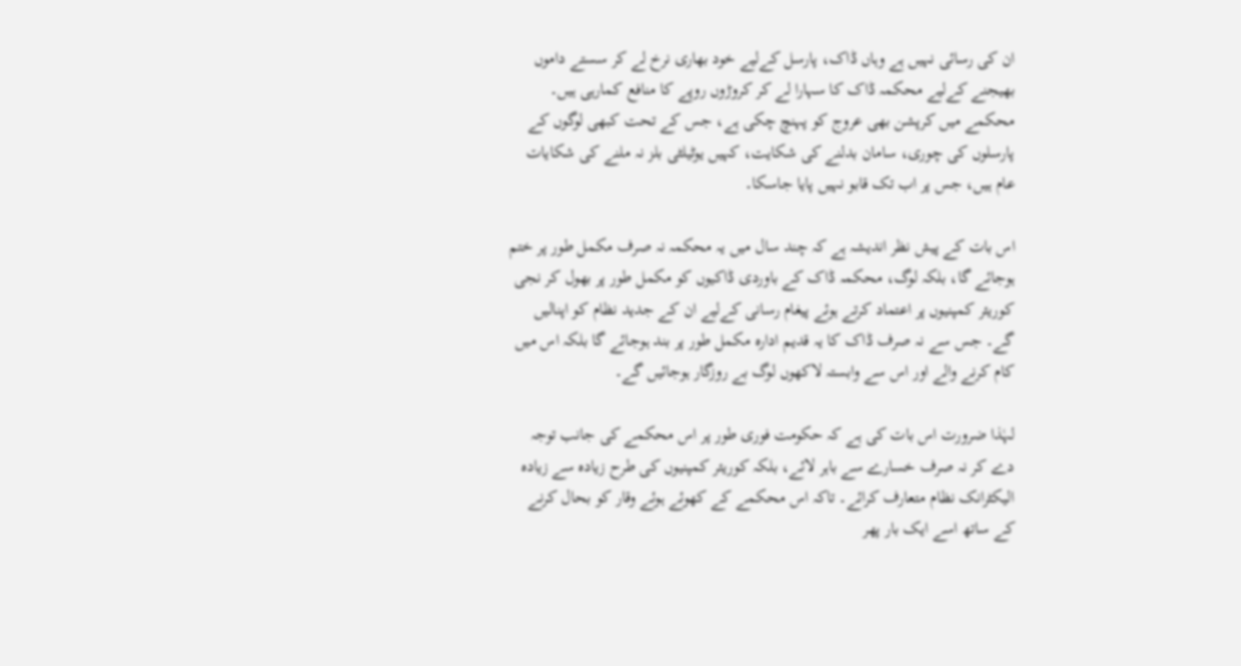ان کی رسائی نہیں ہے وہاں ڈاک، پارسل کےلیے خود بھاری نرخ لے کر سستے داموں بھیجنے کےلیے محکمہ ڈاک کا سہارا لے کر کروڑوں روپے کا منافع کمارہی ہیں۔ محکمے میں کرپشن بھی عروج کو پہنچ چکی ہے، جس کے تحت کبھی لوگوں کے پارسلوں کی چوری، سامان بدلنے کی شکایت، کہیں یوٹیلٹی بلز نہ ملنے کی شکایات عام ہیں، جس پر اب تک قابو نہیں پایا جاسکا۔

اس بات کے پیش نظر اندیشہ ہے کہ چند سال میں یہ محکمہ نہ صرف مکمل طور پر ختم ہوجائے گا، بلکہ لوگ، محکمہ ڈاک کے باوردی ڈاکیوں کو مکمل طور پر بھول کر نجی کوریئر کمپنیوں پر اعتماد کرتے ہوئے پیغام رسانی کےلیے ان کے جدید نظام کو اپنالیں گے۔ جس سے نہ صرف ڈاک کا یہ قدیم ادارہ مکمل طور پر بند ہوجائے گا بلکہ اس میں کام کرنے والے اور اس سے وابستہ لاکھوں لوگ بے روزگار ہوجائیں گے۔

لہٰذا ضرورت اس بات کی ہے کہ حکومت فوری طور پر اس محکمے کی جانب توجہ دے کر نہ صرف خسارے سے باہر لائے، بلکہ کوریئر کمپنیوں کی طرح زیادہ سے زیادہ الیکٹرانک نظام متعارف کرائے۔ تاکہ اس محکمے کے کھوئے ہوئے وقار کو بحال کرنے کے ساتھ اسے ایک بار پھر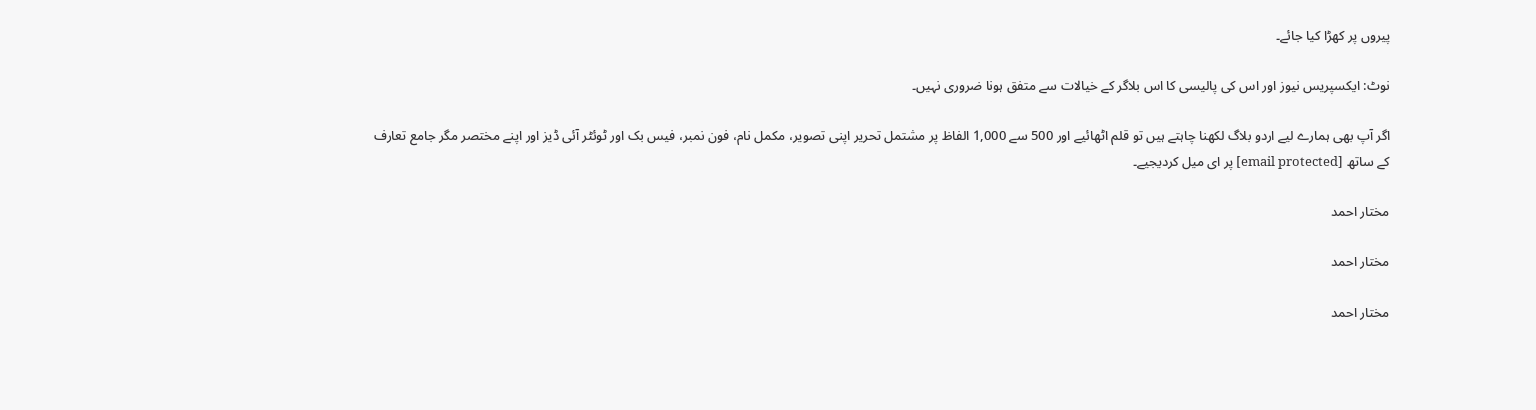پیروں پر کھڑا کیا جائے۔

نوٹ: ایکسپریس نیوز اور اس کی پالیسی کا اس بلاگر کے خیالات سے متفق ہونا ضروری نہیں۔

اگر آپ بھی ہمارے لیے اردو بلاگ لکھنا چاہتے ہیں تو قلم اٹھائیے اور 500 سے 1,000 الفاظ پر مشتمل تحریر اپنی تصویر، مکمل نام، فون نمبر، فیس بک اور ٹوئٹر آئی ڈیز اور اپنے مختصر مگر جامع تعارف کے ساتھ [email protected] پر ای میل کردیجیے۔

مختار احمد

مختار احمد

مختار احمد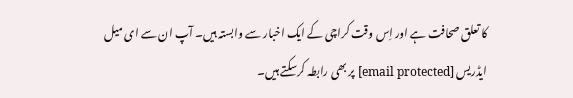کا تعلق صحافت ہے اور اِس وقت کراچی کے ایک اخبار سے وابستہ ہیں۔ آپ ان سے ای میل ایڈریس [email protected] پر بھی رابطہ کرسکتے ہیں۔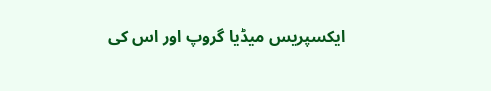ایکسپریس میڈیا گروپ اور اس کی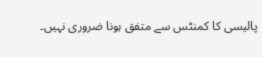پالیسی کا کمنٹس سے متفق ہونا ضروری نہیں۔